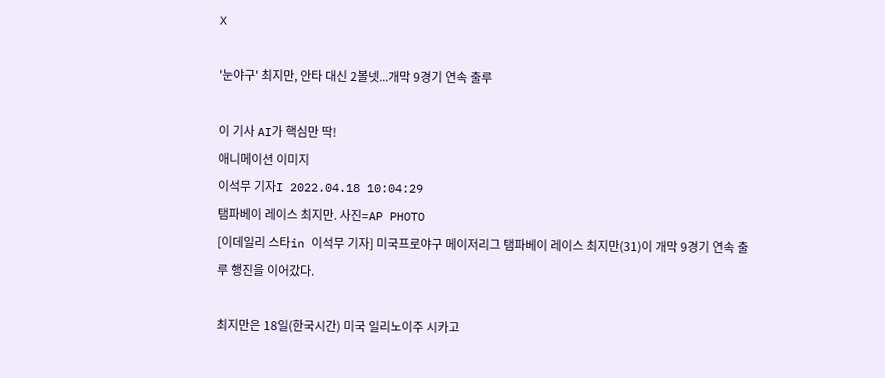X

'눈야구' 최지만, 안타 대신 2볼넷...개막 9경기 연속 출루

이 기사 AI가 핵심만 딱!
애니메이션 이미지
이석무 기자I 2022.04.18 10:04:29
탬파베이 레이스 최지만. 사진=AP PHOTO
[이데일리 스타in 이석무 기자] 미국프로야구 메이저리그 탬파베이 레이스 최지만(31)이 개막 9경기 연속 출루 행진을 이어갔다.

최지만은 18일(한국시간) 미국 일리노이주 시카고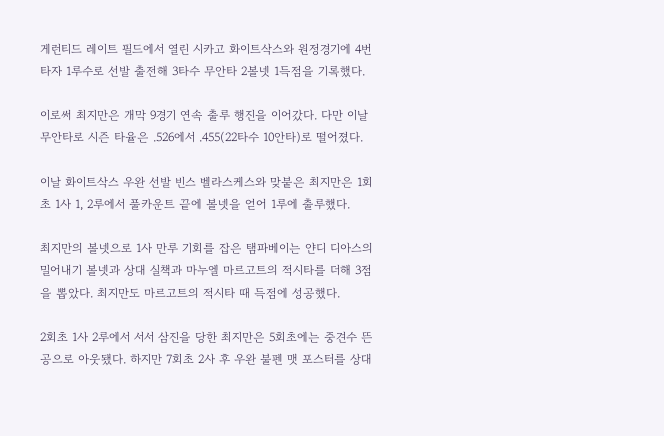게런티드 레이트 필드에서 열린 시카고 화이트삭스와 원정경기에 4번 타자 1루수로 선발 출전해 3타수 무안타 2볼넷 1득점을 기록했다.

이로써 최지만은 개막 9경기 연속 출루 행진을 이어갔다. 다만 이날 무안타로 시즌 타율은 .526에서 .455(22타수 10안타)로 떨어졌다.

이날 화이트삭스 우완 선발 빈스 벨라스케스와 맞붙은 최지만은 1회초 1사 1, 2루에서 풀카운트 끝에 볼넷을 얻어 1루에 출루했다.

최지만의 볼넷으로 1사 만루 기회를 잡은 탬파베이는 얀디 디아스의 밀어내기 볼넷과 상대 실책과 마누엘 마르고트의 적시타를 더해 3점을 뽑았다. 최지만도 마르고트의 적시타 때 득점에 성공했다.

2회초 1사 2루에서 서서 삼진을 당한 최지만은 5회초에는 중견수 뜬공으로 아웃됐다. 하지만 7회초 2사 후 우완 불펜 맷 포스터를 상대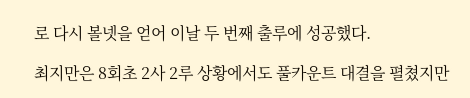로 다시 볼넷을 얻어 이날 두 번째 출루에 성공했다.

최지만은 8회초 2사 2루 상황에서도 풀카운트 대결을 펼쳤지만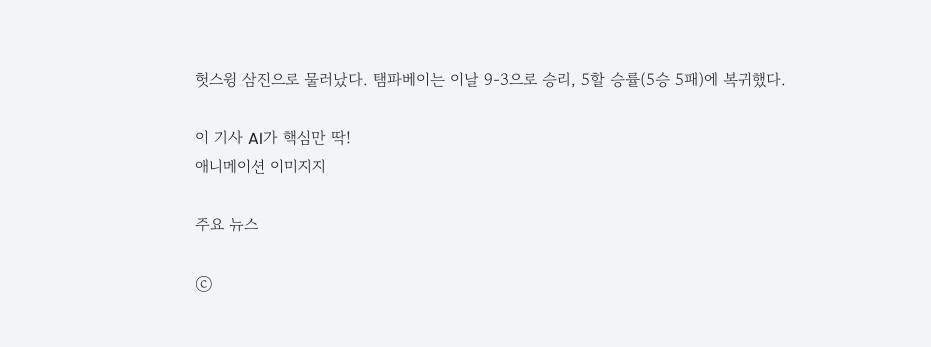헛스윙 삼진으로 물러났다. 탬파베이는 이날 9-3으로 승리, 5할 승률(5승 5패)에 복귀했다.

이 기사 AI가 핵심만 딱!
애니메이션 이미지지

주요 뉴스

ⓒ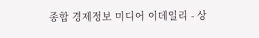종합 경제정보 미디어 이데일리 - 상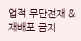업적 무단전재 & 재배포 금지